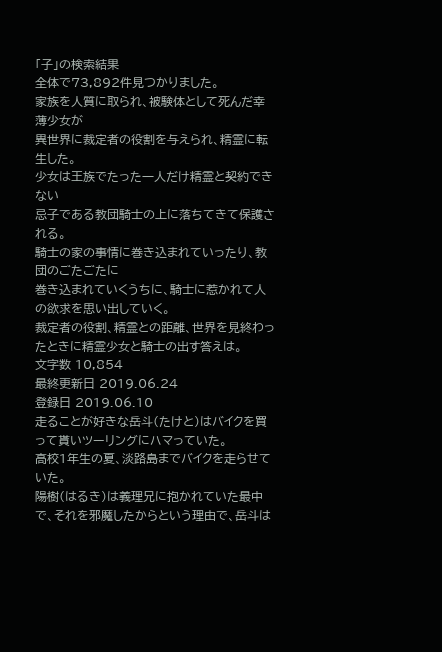「子」の検索結果
全体で73,892件見つかりました。
家族を人質に取られ、被験体として死んだ幸薄少女が
異世界に裁定者の役割を与えられ、精霊に転生した。
少女は王族でたった一人だけ精霊と契約できない
忌子である教団騎士の上に落ちてきて保護される。
騎士の家の事情に巻き込まれていったり、教団のごたごたに
巻き込まれていくうちに、騎士に惹かれて人の欲求を思い出していく。
裁定者の役割、精霊との距離、世界を見終わったときに精霊少女と騎士の出す答えは。
文字数 10,854
最終更新日 2019.06.24
登録日 2019.06.10
走ることが好きな岳斗(たけと)はバイクを買って貰いツーリングにハマっていた。
高校1年生の夏、淡路島までバイクを走らせていた。
陽樹(はるき)は義理兄に抱かれていた最中で、それを邪魔したからという理由で、岳斗は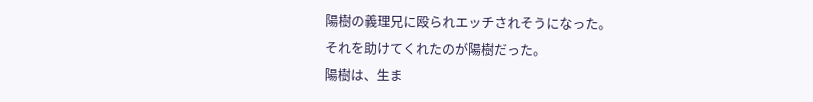陽樹の義理兄に殴られエッチされそうになった。
それを助けてくれたのが陽樹だった。
陽樹は、生ま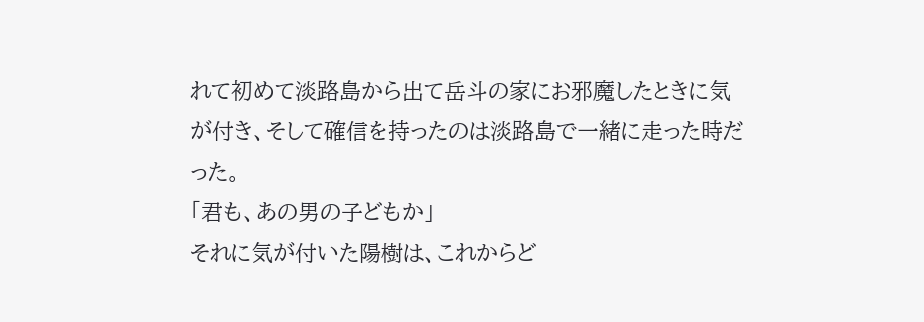れて初めて淡路島から出て岳斗の家にお邪魔したときに気が付き、そして確信を持ったのは淡路島で一緒に走った時だった。
「君も、あの男の子どもか」
それに気が付いた陽樹は、これからど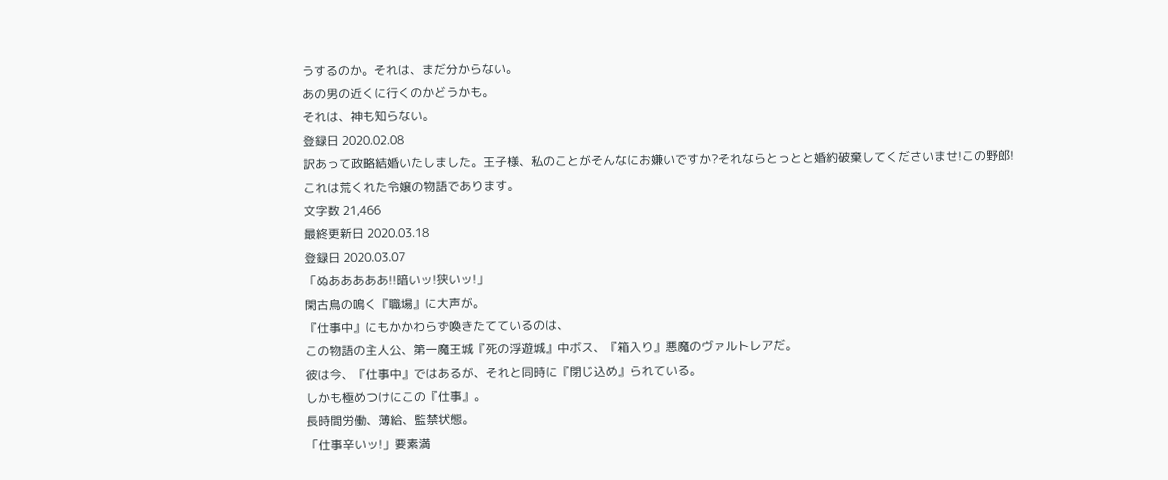うするのか。それは、まだ分からない。
あの男の近くに行くのかどうかも。
それは、神も知らない。
登録日 2020.02.08
訳あって政略結婚いたしました。王子様、私のことがそんなにお嫌いですか?それならとっとと婚約破棄してくださいませ!この野郎!
これは荒くれた令嬢の物語であります。
文字数 21,466
最終更新日 2020.03.18
登録日 2020.03.07
「ぬあああああ!!暗いッ!狭いッ!」
閑古鳥の鳴く『職場』に大声が。
『仕事中』にもかかわらず喚きたてているのは、
この物語の主人公、第一魔王城『死の浮遊城』中ボス、『箱入り』悪魔のヴァルトレアだ。
彼は今、『仕事中』ではあるが、それと同時に『閉じ込め』られている。
しかも極めつけにこの『仕事』。
長時間労働、薄給、監禁状態。
「仕事辛いッ!」要素満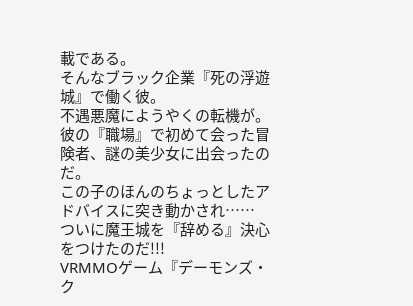載である。
そんなブラック企業『死の浮遊城』で働く彼。
不遇悪魔にようやくの転機が。
彼の『職場』で初めて会った冒険者、謎の美少女に出会ったのだ。
この子のほんのちょっとしたアドバイスに突き動かされ……
ついに魔王城を『辞める』決心をつけたのだ!!!
VRMMOゲーム『デーモンズ・ク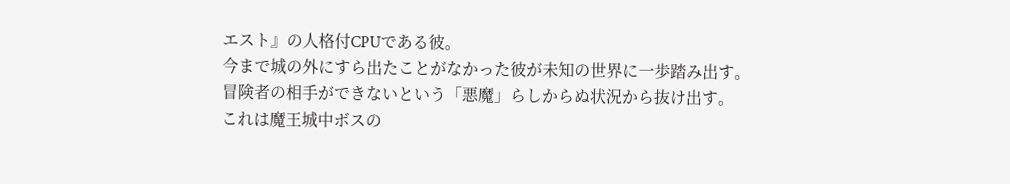エスト』の人格付CPUである彼。
今まで城の外にすら出たことがなかった彼が未知の世界に一歩踏み出す。
冒険者の相手ができないという「悪魔」らしからぬ状況から抜け出す。
これは魔王城中ボスの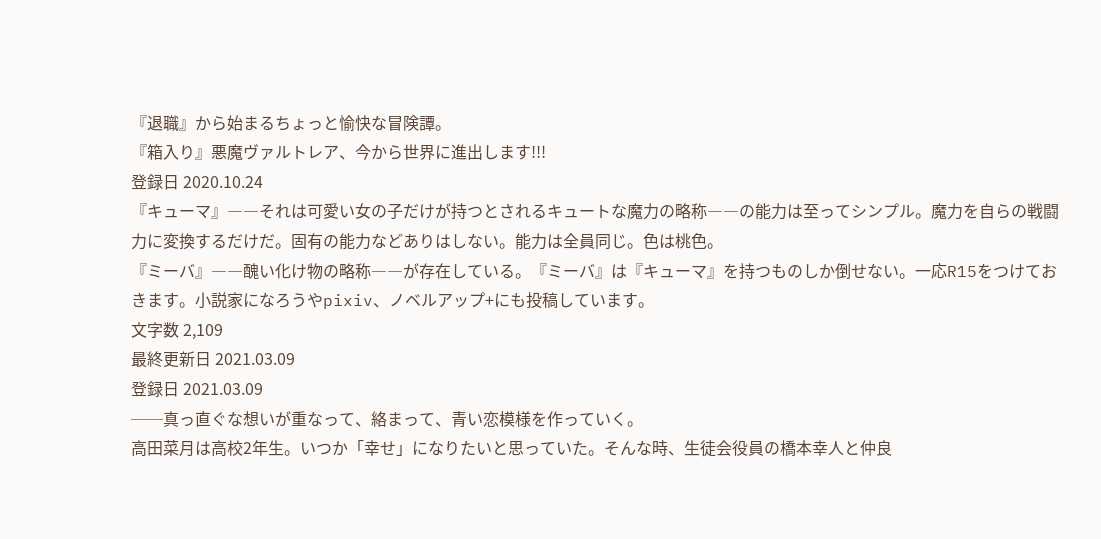『退職』から始まるちょっと愉快な冒険譚。
『箱入り』悪魔ヴァルトレア、今から世界に進出します!!!
登録日 2020.10.24
『キューマ』――それは可愛い女の子だけが持つとされるキュートな魔力の略称――の能力は至ってシンプル。魔力を自らの戦闘力に変換するだけだ。固有の能力などありはしない。能力は全員同じ。色は桃色。
『ミーバ』――醜い化け物の略称――が存在している。『ミーバ』は『キューマ』を持つものしか倒せない。一応R15をつけておきます。小説家になろうやpixiv、ノベルアップ+にも投稿しています。
文字数 2,109
最終更新日 2021.03.09
登録日 2021.03.09
──真っ直ぐな想いが重なって、絡まって、青い恋模様を作っていく。
高田菜月は高校2年生。いつか「幸せ」になりたいと思っていた。そんな時、生徒会役員の橋本幸人と仲良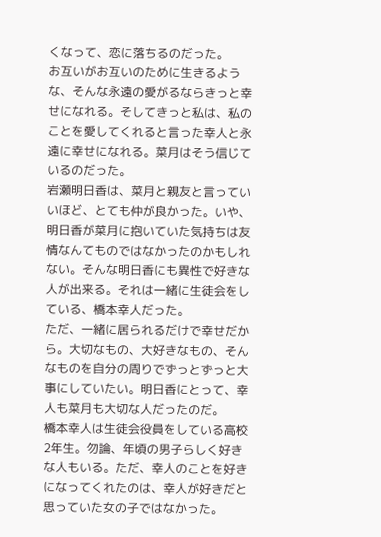くなって、恋に落ちるのだった。
お互いがお互いのために生きるような、そんな永遠の愛がるならきっと幸せになれる。そしてきっと私は、私のことを愛してくれると言った幸人と永遠に幸せになれる。菜月はそう信じているのだった。
岩瀬明日香は、菜月と親友と言っていいほど、とても仲が良かった。いや、明日香が菜月に抱いていた気持ちは友情なんてものではなかったのかもしれない。そんな明日香にも異性で好きな人が出来る。それは一緒に生徒会をしている、橋本幸人だった。
ただ、一緒に居られるだけで幸せだから。大切なもの、大好きなもの、そんなものを自分の周りでずっとずっと大事にしていたい。明日香にとって、幸人も菜月も大切な人だったのだ。
橋本幸人は生徒会役員をしている高校2年生。勿論、年頃の男子らしく好きな人もいる。ただ、幸人のことを好きになってくれたのは、幸人が好きだと思っていた女の子ではなかった。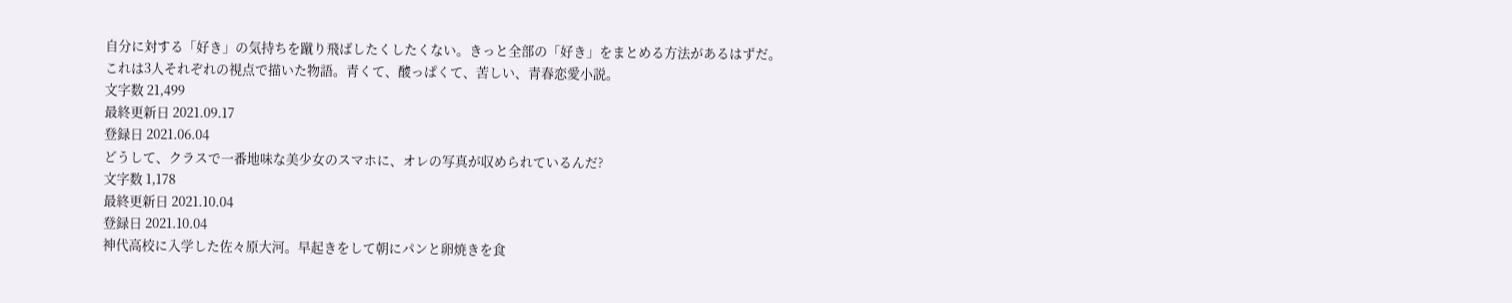自分に対する「好き」の気持ちを蹴り飛ばしたくしたくない。きっと全部の「好き」をまとめる方法があるはずだ。
これは3人それぞれの視点で描いた物語。青くて、酸っぱくて、苦しい、青春恋愛小説。
文字数 21,499
最終更新日 2021.09.17
登録日 2021.06.04
どうして、クラスで一番地味な美少女のスマホに、オレの写真が収められているんだ?
文字数 1,178
最終更新日 2021.10.04
登録日 2021.10.04
神代高校に入学した佐々原大河。早起きをして朝にパンと卵焼きを食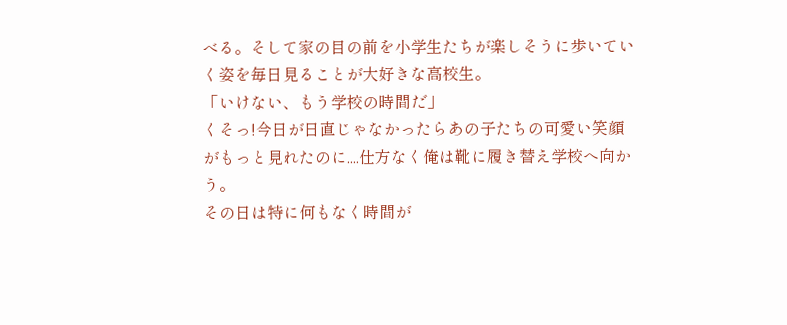べる。そして家の目の前を小学生たちが楽しそうに歩いていく姿を毎日見ることが大好きな高校生。
「いけない、もう学校の時間だ」
くそっ!今日が日直じゃなかったらあの子たちの可愛い笑顔がもっと見れたのに....仕方なく俺は靴に履き替え学校へ向かう。
その日は特に何もなく時間が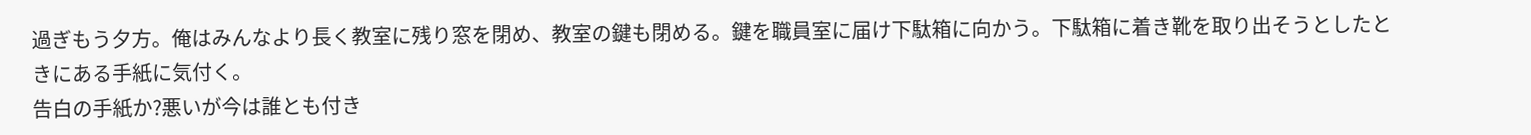過ぎもう夕方。俺はみんなより長く教室に残り窓を閉め、教室の鍵も閉める。鍵を職員室に届け下駄箱に向かう。下駄箱に着き靴を取り出そうとしたときにある手紙に気付く。
告白の手紙か?悪いが今は誰とも付き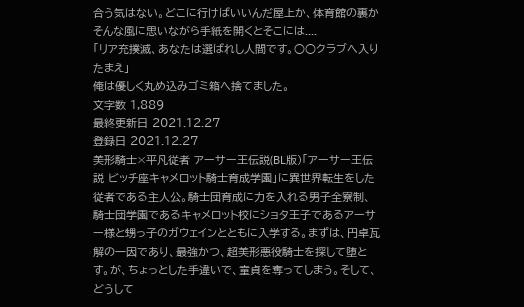合う気はない。どこに行けばいいんだ屋上か、体育館の裏かそんな風に思いながら手紙を開くとそこには....
「リア充撲滅、あなたは選ばれし人間です。○○クラブへ入りたまえ」
俺は優しく丸め込みゴミ箱へ捨てました。
文字数 1,889
最終更新日 2021.12.27
登録日 2021.12.27
美形騎士×平凡従者 アーサー王伝説(BL版)「アーサー王伝説 ビッチ座キャメロット騎士育成学園」に異世界転生をした従者である主人公。騎士団育成に力を入れる男子全寮制、騎士団学園であるキャメロット校にショタ王子であるアーサー様と甥っ子のガウェインとともに入学する。まずは、円卓瓦解の一因であり、最強かつ、超美形悪役騎士を探して堕とす。が、ちょっとした手違いで、童貞を奪ってしまう。そして、どうして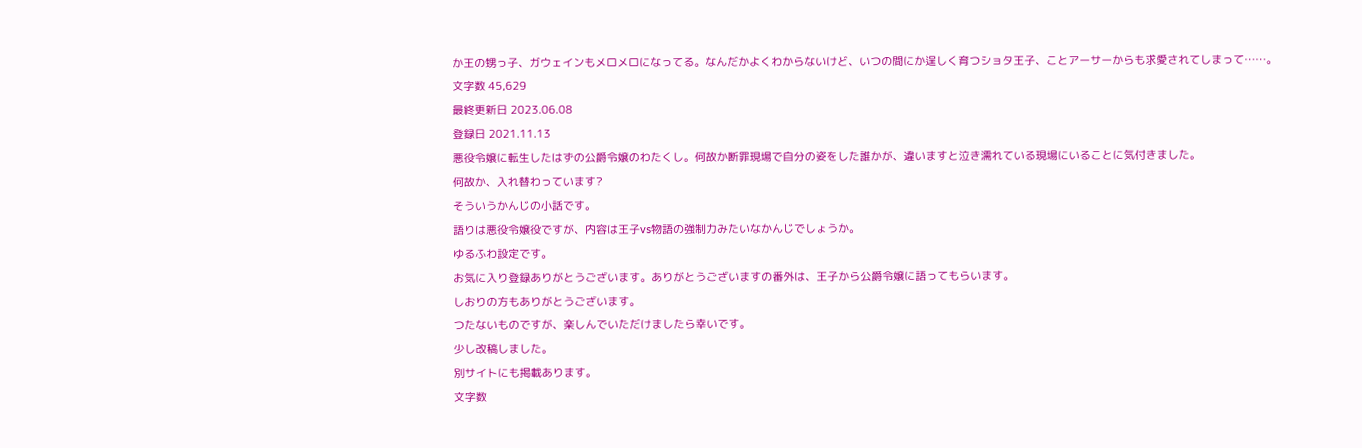か王の甥っ子、ガウェインもメロメロになってる。なんだかよくわからないけど、いつの間にか逞しく育つショタ王子、ことアーサーからも求愛されてしまって……。
文字数 45,629
最終更新日 2023.06.08
登録日 2021.11.13
悪役令嬢に転生したはずの公爵令嬢のわたくし。何故か断罪現場で自分の姿をした誰かが、違いますと泣き濡れている現場にいることに気付きました。
何故か、入れ替わっています?
そういうかんじの小話です。
語りは悪役令嬢役ですが、内容は王子vs物語の強制力みたいなかんじでしょうか。
ゆるふわ設定です。
お気に入り登録ありがとうございます。ありがとうございますの番外は、王子から公爵令嬢に語ってもらいます。
しおりの方もありがとうございます。
つたないものですが、楽しんでいただけましたら幸いです。
少し改稿しました。
別サイトにも掲載あります。
文字数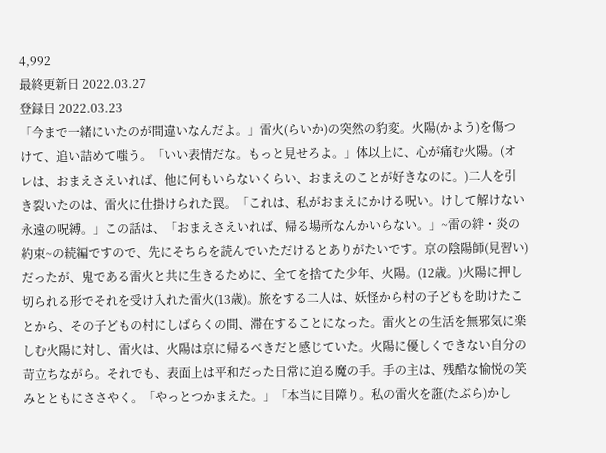4,992
最終更新日 2022.03.27
登録日 2022.03.23
「今まで一緒にいたのが間違いなんだよ。」雷火(らいか)の突然の豹変。火陽(かよう)を傷つけて、追い詰めて嗤う。「いい表情だな。もっと見せろよ。」体以上に、心が痛む火陽。(オレは、おまえさえいれば、他に何もいらないくらい、おまえのことが好きなのに。)二人を引き裂いたのは、雷火に仕掛けられた罠。「これは、私がおまえにかける呪い。けして解けない永遠の呪縛。」この話は、「おまえさえいれば、帰る場所なんかいらない。」~雷の絆・炎の約束~の続編ですので、先にそちらを読んでいただけるとありがたいです。京の陰陽師(見習い)だったが、鬼である雷火と共に生きるために、全てを捨てた少年、火陽。(12歳。)火陽に押し切られる形でそれを受け入れた雷火(13歳)。旅をする二人は、妖怪から村の子どもを助けたことから、その子どもの村にしばらくの間、滞在することになった。雷火との生活を無邪気に楽しむ火陽に対し、雷火は、火陽は京に帰るべきだと感じていた。火陽に優しくできない自分の苛立ちながら。それでも、表面上は平和だった日常に迫る魔の手。手の主は、残酷な愉悦の笑みとともにささやく。「やっとつかまえた。」「本当に目障り。私の雷火を誑(たぶら)かし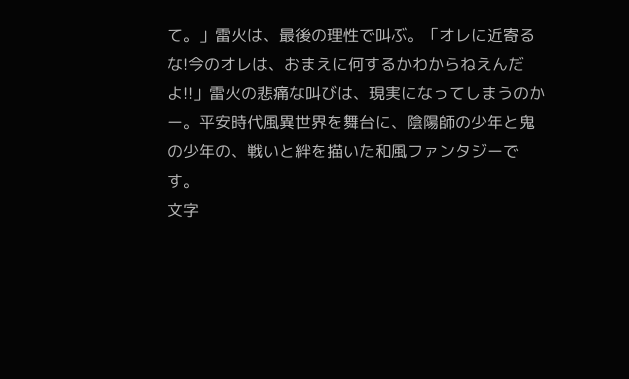て。」雷火は、最後の理性で叫ぶ。「オレに近寄るな!今のオレは、おまえに何するかわからねえんだよ!!」雷火の悲痛な叫びは、現実になってしまうのかー。平安時代風異世界を舞台に、陰陽師の少年と鬼の少年の、戦いと絆を描いた和風ファンタジーです。
文字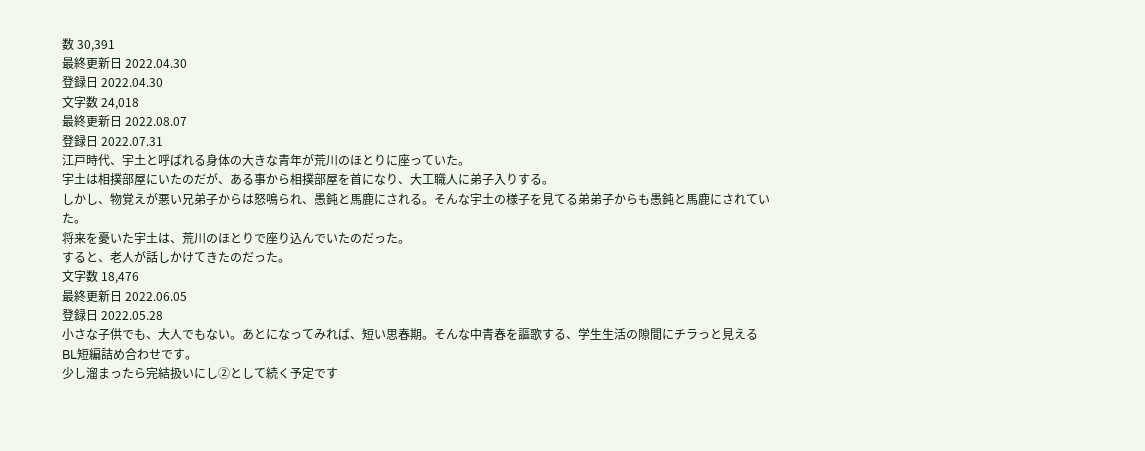数 30,391
最終更新日 2022.04.30
登録日 2022.04.30
文字数 24,018
最終更新日 2022.08.07
登録日 2022.07.31
江戸時代、宇土と呼ばれる身体の大きな青年が荒川のほとりに座っていた。
宇土は相撲部屋にいたのだが、ある事から相撲部屋を首になり、大工職人に弟子入りする。
しかし、物覚えが悪い兄弟子からは怒鳴られ、愚鈍と馬鹿にされる。そんな宇土の様子を見てる弟弟子からも愚鈍と馬鹿にされていた。
将来を憂いた宇土は、荒川のほとりで座り込んでいたのだった。
すると、老人が話しかけてきたのだった。
文字数 18,476
最終更新日 2022.06.05
登録日 2022.05.28
小さな子供でも、大人でもない。あとになってみれば、短い思春期。そんな中青春を謳歌する、学生生活の隙間にチラっと見えるBL短編詰め合わせです。
少し溜まったら完結扱いにし②として続く予定です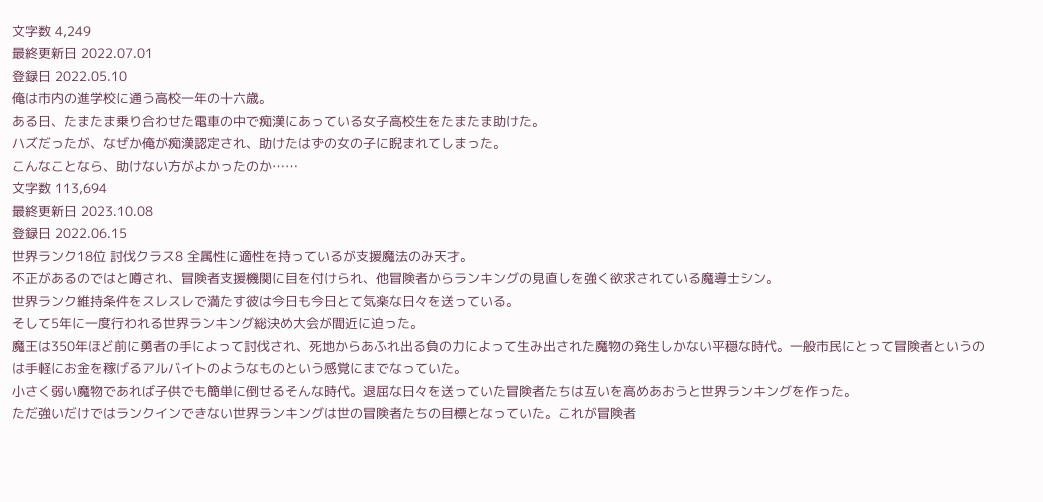文字数 4,249
最終更新日 2022.07.01
登録日 2022.05.10
俺は市内の進学校に通う高校一年の十六歳。
ある日、たまたま乗り合わせた電車の中で痴漢にあっている女子高校生をたまたま助けた。
ハズだったが、なぜか俺が痴漢認定され、助けたはずの女の子に睨まれてしまった。
こんなことなら、助けない方がよかったのか……
文字数 113,694
最終更新日 2023.10.08
登録日 2022.06.15
世界ランク18位 討伐クラス8 全属性に適性を持っているが支援魔法のみ天才。
不正があるのではと噂され、冒険者支援機関に目を付けられ、他冒険者からランキングの見直しを強く欲求されている魔導士シン。
世界ランク維持条件をスレスレで満たす彼は今日も今日とて気楽な日々を送っている。
そして5年に一度行われる世界ランキング総決め大会が間近に迫った。
魔王は350年ほど前に勇者の手によって討伐され、死地からあふれ出る負の力によって生み出された魔物の発生しかない平穏な時代。一般市民にとって冒険者というのは手軽にお金を稼げるアルバイトのようなものという感覚にまでなっていた。
小さく弱い魔物であれば子供でも簡単に倒せるそんな時代。退屈な日々を送っていた冒険者たちは互いを高めあおうと世界ランキングを作った。
ただ強いだけではランクインできない世界ランキングは世の冒険者たちの目標となっていた。これが冒険者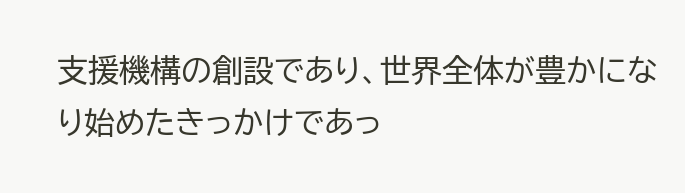支援機構の創設であり、世界全体が豊かになり始めたきっかけであっ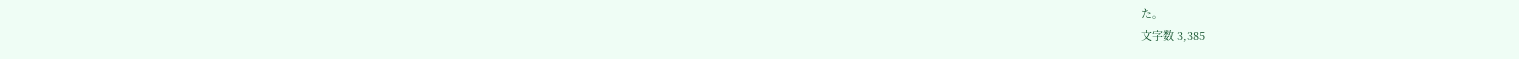た。
文字数 3,385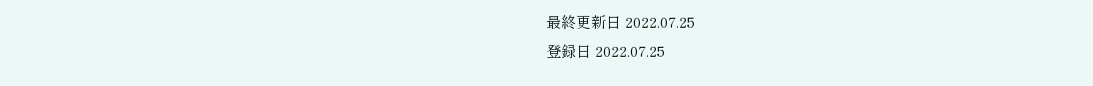最終更新日 2022.07.25
登録日 2022.07.25